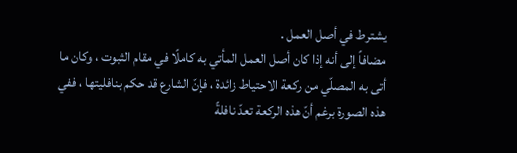يشترط في أصل العمل .
مضافاً إلى أنه إذا كان أصل العمل المأتي به كاملًا في مقام الثبوت ، وكان ما أتى به المصلّي من ركعة الاحتياط زائدة ، فإنّ الشارع قد حكم بنافليتها ، ففي هذه الصورة برغم أنّ هذه الركعة تعدّ نافلةً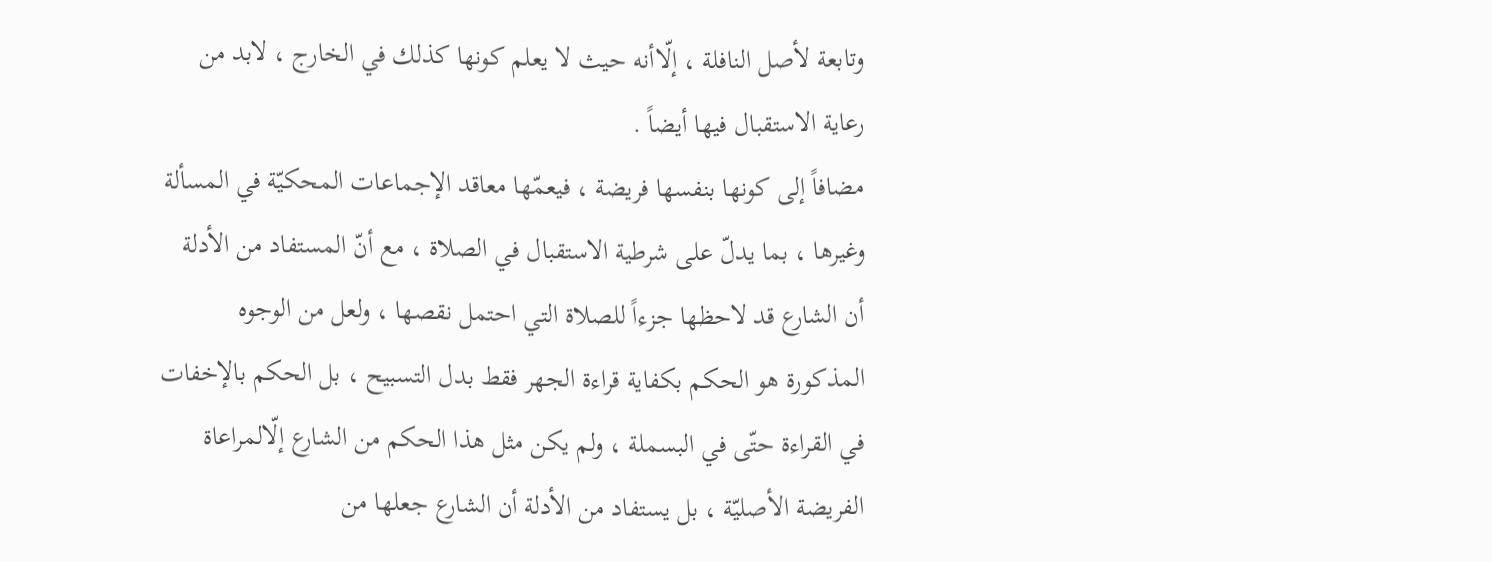وتابعة لأصل النافلة ، إلّاأنه حيث لا يعلم كونها كذلك في الخارج ، لابد من رعاية الاستقبال فيها أيضاً .
مضافاً إلى كونها بنفسها فريضة ، فيعمّها معاقد الإجماعات المحكيّة في المسألة وغيرها ، بما يدلّ على شرطية الاستقبال في الصلاة ، مع أنّ المستفاد من الأدلة أن الشارع قد لاحظها جزءاً للصلاة التي احتمل نقصها ، ولعل من الوجوه المذكورة هو الحكم بكفاية قراءة الجهر فقط بدل التسبيح ، بل الحكم بالإخفات في القراءة حتّى في البسملة ، ولم يكن مثل هذا الحكم من الشارع إلّالمراعاة الفريضة الأصليّة ، بل يستفاد من الأدلة أن الشارع جعلها من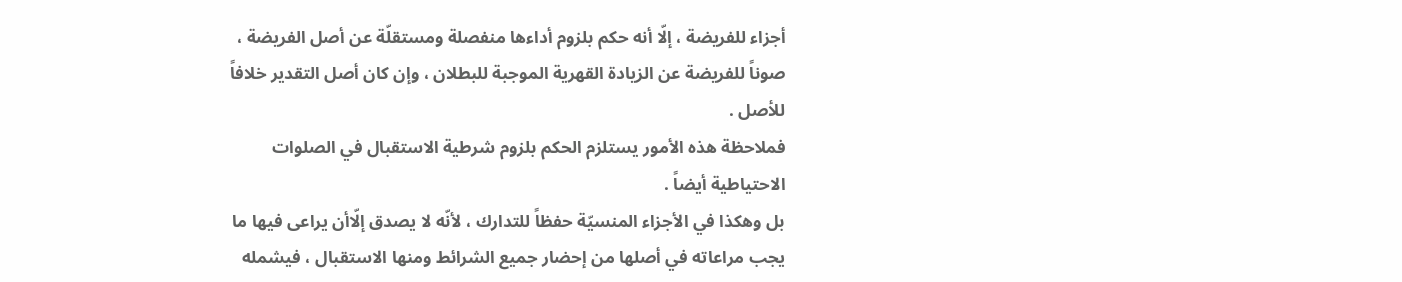أجزاء للفريضة ، إلّا أنه حكم بلزوم أداءها منفصلة ومستقلّة عن أصل الفريضة ، صوناً للفريضة عن الزيادة القهرية الموجبة للبطلان ، وإن كان أصل التقدير خلافاً للأصل .
فملاحظة هذه الأمور يستلزم الحكم بلزوم شرطية الاستقبال في الصلوات الاحتياطية أيضاً .
بل وهكذا في الأجزاء المنسيّة حفظاً للتدارك ، لأنّه لا يصدق إلّاأن يراعى فيها ما يجب مراعاته في أصلها من إحضار جميع الشرائط ومنها الاستقبال ، فيشمله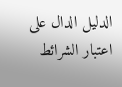الدليل الدال على اعتبار الشرائط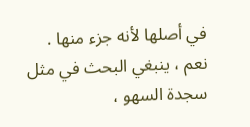في أصلها لأنه جزء منها .
نعم ، ينبغي البحث في مثل سجدة السهو ،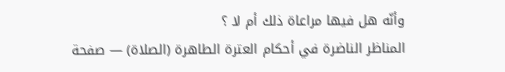وأنّه هل فيها مراعاة ذلك أم لا ؟
المناظر الناضرة في أحكام العترة الطاهرة (الصلاة) — صفحة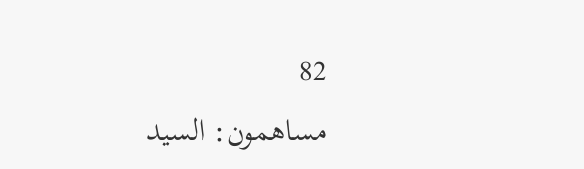82
مساهمون: السيد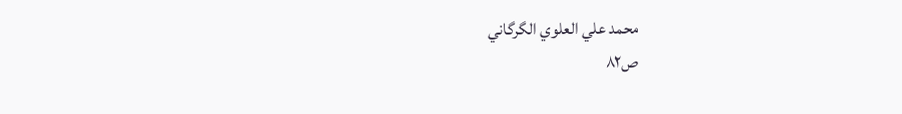محمد علي العلوي الگرگاني
ص٨٢